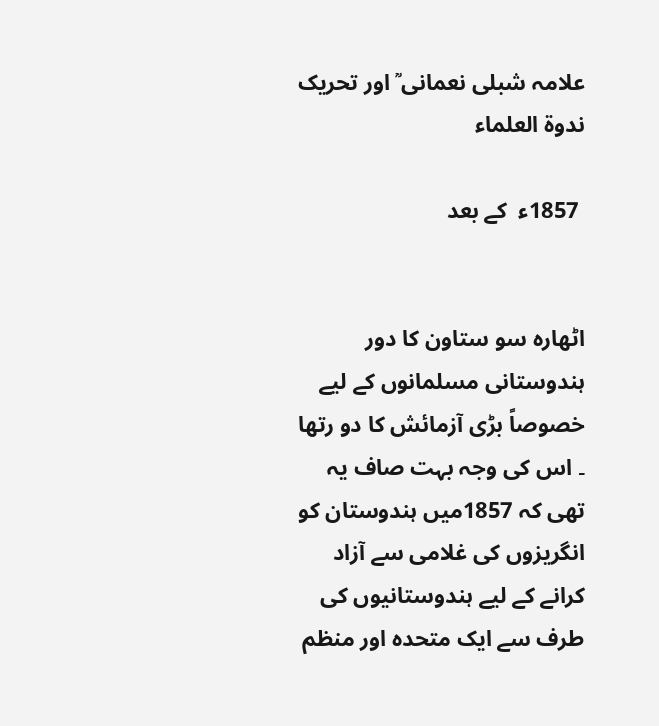علامہ شبلی نعمانی ؒ اور تحریک ندوۃ العلماء

 1857ء  کے بعد


اٹھارہ سو ستاون کا دور ہندوستانی مسلمانوں کے لیے خصوصاً بڑی آزمائش کا دو رتھا ۔ اس کی وجہ بہت صاف یہ تھی کہ 1857میں ہندوستان کو انگریزوں کی غلامی سے آزاد کرانے کے لیے ہندوستانیوں کی طرف سے ایک متحدہ اور منظم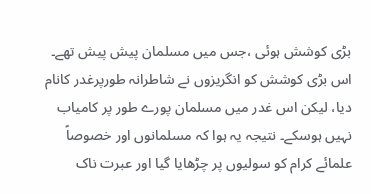بڑی کوشش ہوئی ،جس میں مسلمان پیش پیش تھے۔ اس بڑی کوشش کو انگریزوں نے شاطرانہ طورپرغدر کانام دیا، لیکن اس غدر میں مسلمان پورے طور پر کامیاب نہیں ہوسکے۔ نتیجہ یہ ہوا کہ مسلمانوں اور خصوصاً علمائے کرام کو سولیوں پر چڑھایا گیا اور عبرت ناک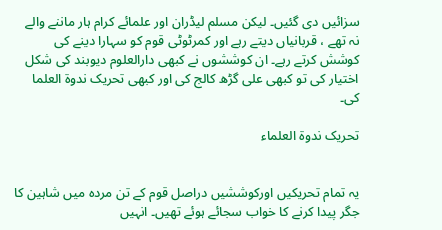سزائیں دی گئیں۔ لیکن مسلم لیڈران اور علمائے کرام ہار ماننے والے نہ تھے ، قربانیاں دیتے رہے اور کمرٹوٹی قوم کو سہارا دینے کی کوشش کرتے رہے۔ ان کوششوں نے کبھی دارالعلوم دیوبند کی شکل اختیار کی تو کبھی علی گڑھ کالج کی اور کبھی تحریک ندوۃ العلما کی۔

تحریک ندوۃ العلماء


یہ تمام تحریکیں اورکوششیں دراصل قوم کے تن مردہ میں شاہین کا جگر پیدا کرنے کا خواب سجائے ہوئے تھیں۔ انہیں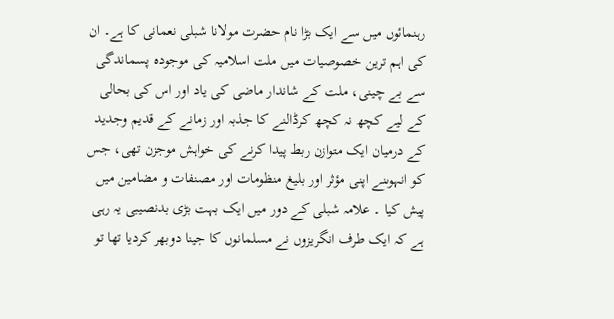رہنمائوں میں سے ایک بڑا نام حضرت مولانا شبلی نعمانی کا ہے۔ ان کی اہم ترین خصوصیات میں ملت اسلامیہ کی موجودہ پسماندگی سے بے چینی، ملت کے شاندار ماضی کی یاد اور اس کی بحالی کے لیے کچھ نہ کچھ کرڈالنے کا جذبہ اور زمانے کے قدیم وجدید کے درمیان ایک متوازن ربط پیدا کرنے کی خواہش موجزن تھی، جس کو انہوںنے اپنی مؤثر اور بلیغ منظومات اور مصنفات و مضامین میں پیش کیا ۔ علامہ شبلی کے دور میں ایک بہت بڑی بدنصیبی یہ رہی ہے کہ ایک طرف انگریزوں نے مسلمانوں کا جینا دوبھر کردیا تھا تو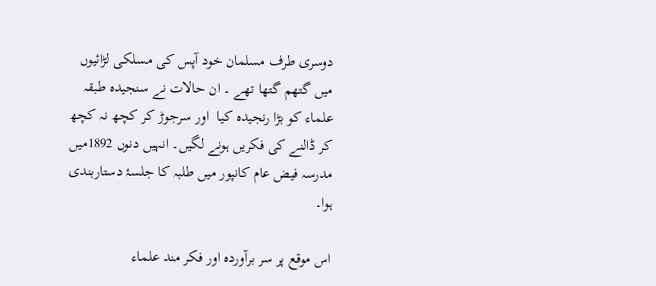دوسری طرف مسلمان خود آپس کی مسلکی لڑائیوں میں گتھم گتھا تھے ۔ ان حالات نے سنجیدہ طبقہ علماء کو بڑا رنجیدہ کیا  اور سرجوڑ کر کچھ نہ کچھ کر ڈالنے کی فکریں ہونے لگیں۔ انہیں دنوں 1892میں مدرسہ فیض عام کانپور میں طلبہ کا جلسۂ دستاربندی ہوا۔

اس موقع پر سر برآوردہ اور فکر مند علماء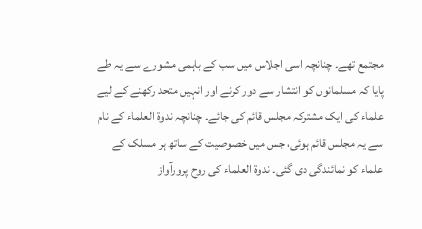مجتمع تھے۔ چنانچہ اسی اجلاس میں سب کے باہمی مشورے سے یہ طے پایا کہ مسلمانوں کو انتشار سے دور کرنے اور انہیں متحد رکھنے کے لیے علماء کی ایک مشترکہ مجلس قائم کی جائے۔ چنانچہ ندوۃ العلماء کے نام سے یہ مجلس قائم ہوئی، جس میں خصوصیت کے ساتھ ہر مسلک کے علماء کو نمائندگی دی گئی۔ ندوۃ العلماء کی روح پرورآواز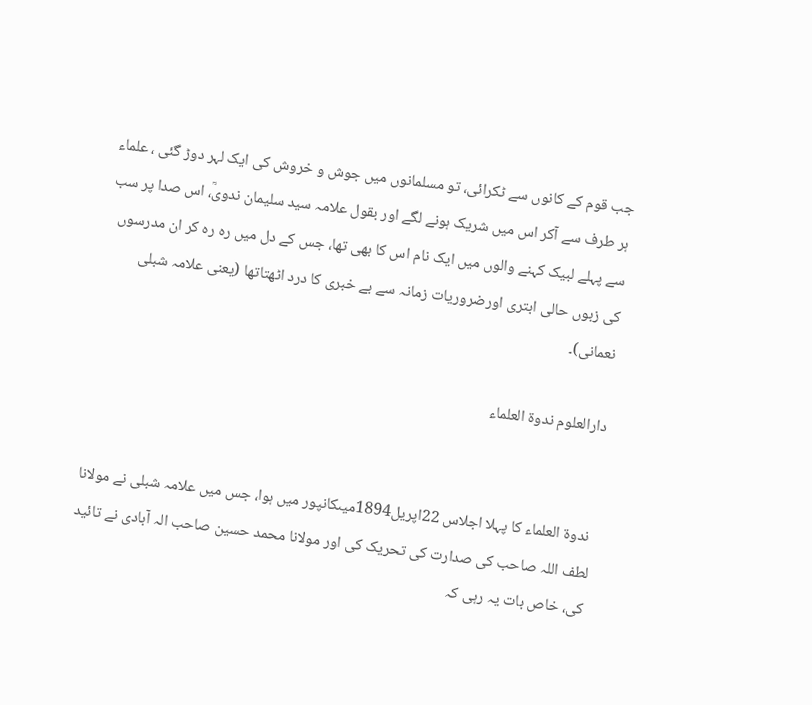جب قوم کے کانوں سے ٹکرائی، تو مسلمانوں میں جوش و خروش کی ایک لہر دوڑ گئی ، علماء ہر طرف سے آکر اس میں شریک ہونے لگے اور بقول علامہ سید سلیمان ندویؒ، اس صدا پر سب سے پہلے لبیک کہنے والوں میں ایک نام اس کا بھی تھا، جس کے دل میں رہ رہ کر ان مدرسوں کی زبوں حالی ابتری اورضروریات زمانہ سے بے خبری کا درد اٹھتاتھا (یعنی علامہ شبلی نعمانی)۔

دارالعلوم ندوۃ العلماء


 ندوۃ العلماء کا پہلا اجلاس 22اپریل1894میںکانپور میں ہوا، جس میں علامہ شبلی نے مولانا لطف اللہ صاحب کی صدارت کی تحریک کی اور مولانا محمد حسین صاحب الہ آبادی نے تائید کی، خاص بات یہ رہی کہ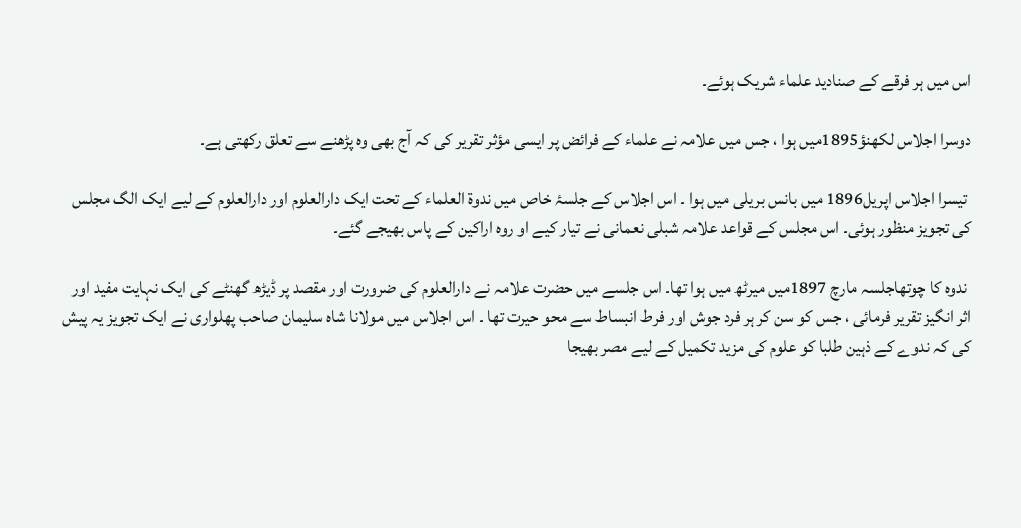اس میں ہر فرقے کے صنادید علماء شریک ہوئے۔

دوسرا اجلاس لکھنؤ1895میں ہوا ، جس میں علامہ نے علماء کے فرائض پر ایسی مؤثر تقریر کی کہ آج بھی وہ پڑھنے سے تعلق رکھتی ہے۔

 تیسرا اجلاس اپریل1896 میں بانس بریلی میں ہوا ۔ اس اجلاس کے جلسۂ خاص میں ندوۃ العلماء کے تحت ایک دارالعلوم اور دارالعلوم کے لیے ایک الگ مجلس کی تجویز منظور ہوئی۔ اس مجلس کے قواعد علامہ شبلی نعمانی نے تیار کیے او روہ اراکین کے پاس بھیجے گئے۔

 ندوہ کا چوتھاجلسہ مارچ 1897میں میرٹھ میں ہوا تھا۔ اس جلسے میں حضرت علامہ نے دارالعلوم کی ضرورت اور مقصد پر ڈیڑھ گھنٹے کی ایک نہایت مفید اور اثر انگیز تقریر فرمائی ، جس کو سن کر ہر فرد جوش اور فرط انبساط سے محو حیرت تھا ۔ اس اجلاس میں مولانا شاہ سلیمان صاحب پھلواری نے ایک تجویز یہ پیش کی کہ ندوے کے ذہین طلبا کو علوم کی مزید تکمیل کے لیے مصر بھیجا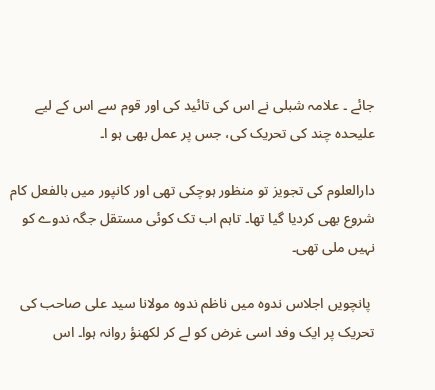جائے ۔ علامہ شبلی نے اس کی تائید کی اور قوم سے اس کے لیے علیحدہ چند کی تحریک کی، جس پر عمل بھی ہو ا۔

دارالعلوم کی تجویز تو منظور ہوچکی تھی اور کانپور میں بالفعل کام شروع بھی کردیا گیا تھا۔ تاہم اب تک کوئی مستقل جگہ ندوے کو نہیں ملی تھی۔

 پانچویں اجلاس ندوہ میں ناظم ندوہ مولانا سید علی صاحب کی تحریک پر ایک وفد اسی غرض کو لے کر لکھنؤ روانہ ہوا۔ اس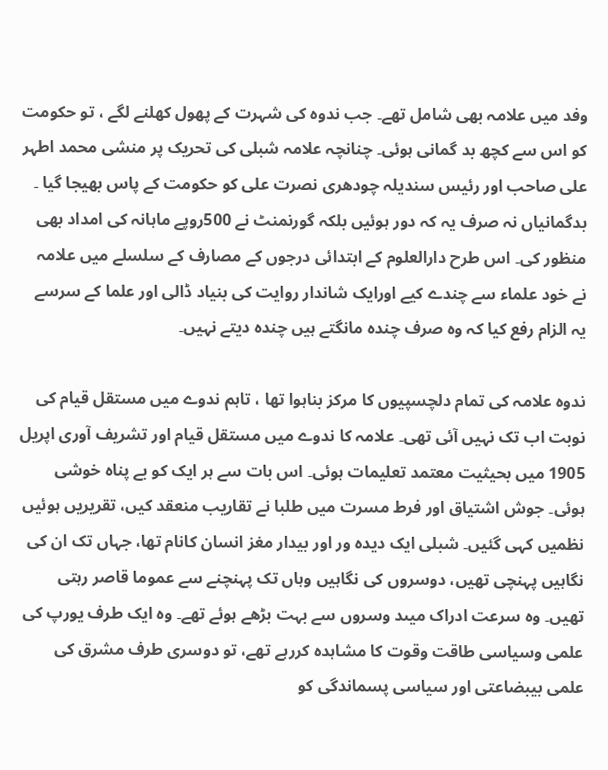وفد میں علامہ بھی شامل تھے۔ جب ندوہ کی شہرت کے پھول کھلنے لگے ، تو حکومت کو اس سے کچھ بد گمانی ہوئی۔ چنانچہ علامہ شبلی کی تحریک پر منشی محمد اطہر علی صاحب اور رئیس سندیلہ چودھری نصرت علی کو حکومت کے پاس بھیجا گیا ۔ بدگمانیاں نہ صرف یہ کہ دور ہوئیں بلکہ گورنمنٹ نے 500روپے ماہانہ کی امداد بھی منظور کی۔ اس طرح دارالعلوم کے ابتدائی درجوں کے مصارف کے سلسلے میں علامہ نے خود علماء سے چندے کیے اورایک شاندار روایت کی بنیاد ڈالی اور علما کے سرسے یہ الزام رفع کیا کہ وہ صرف چندہ مانگتے ہیں چندہ دیتے نہیں۔

ندوہ علامہ کی تمام دلچسپیوں کا مرکز بناہوا تھا ، تاہم ندوے میں مستقل قیام کی نوبت اب تک نہیں آئی تھی۔ علامہ کا ندوے میں مستقل قیام اور تشریف آوری اپریل 1905 میں بحیثیت معتمد تعلیمات ہوئی۔ اس بات سے ہر ایک کو بے پناہ خوشی ہوئی۔ جوش اشتیاق اور فرط مسرت میں طلبا نے تقاریب منعقد کیں، تقریریں ہوئیں نظمیں کہی گئیں۔ شبلی ایک دیدہ ور اور بیدار مغز انسان کانام تھا، جہاں تک ان کی نگاہیں پہنچی تھیں، دوسروں کی نگاہیں وہاں تک پہنچنے سے عموما قاصر رہتی تھیں۔ وہ سرعت ادراک میںد وسروں سے بہت بڑھے ہوئے تھے۔ وہ ایک طرف یورپ کی علمی وسیاسی طاقت وقوت کا مشاہدہ کررہے تھے، تو دوسری طرف مشرق کی علمی بیبضاعتی اور سیاسی پسماندگی کو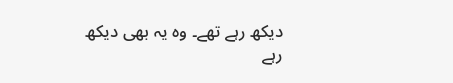دیکھ رہے تھے۔ وہ یہ بھی دیکھ رہے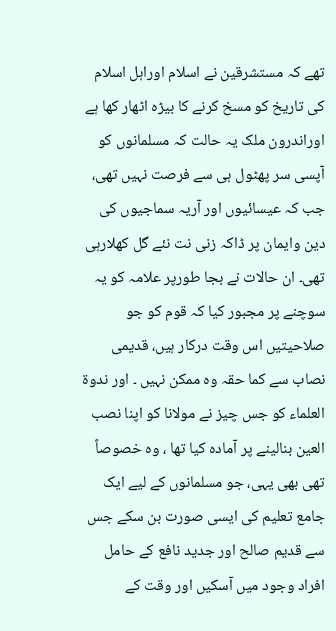تھے کہ مستشرقین نے اسلام اوراہل اسلام کی تاریخ کو مسخ کرنے کا بیڑہ اٹھار کھا ہے اوراندرون ملک یہ حالت کہ مسلمانوں کو آپسی سر پھٹول ہی سے فرصت نہیں تھی، جب کہ عیسائیوں اور آریہ سماجیوں کی دین وایمان پر ڈاکہ زنی نت نئے گل کھلارہی تھی۔ ان حالات نے بجا طورپر علامہ کو یہ سوچنے پر مجبور کیا کہ قوم کو جو صلاحیتیں اس وقت درکار ہیں، قدیمی نصاب سے کما حقہ وہ ممکن نہیں ۔ اور ندوۃ العلماء کو جس چیز نے مولانا کو اپنا نصب العین بنالینے پر آمادہ کیا تھا ، وہ خصوصاً تھی بھی یہی، جو مسلمانوں کے لیے ایک جامع تعلیم کی ایسی صورت بن سکے جس سے قدیم صالح اور جدید نافع کے حامل افراد وجود میں آسکیں اور وقت کے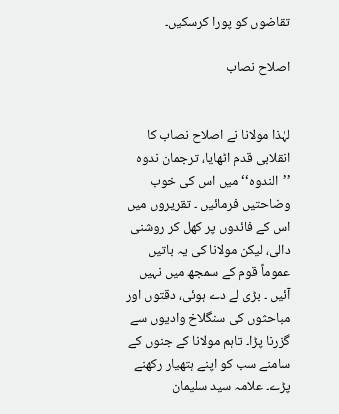تقاضوں کو پورا کرسکیں۔

اصلاح نصاب


لہٰذا مولانا نے اصلاح نصاب کا انقلابی قدم اٹھایا، ترجمان ندوہ ’’الندوہ‘‘ میں اس کی خوب وضاحتیں فرمائیں ۔ تقریروں میں اس کے فائدوں پر کھل کر روشنی دالی، لیکن مولانا کی یہ باتیں عموماً قوم کے سمجھ میں نہیں آئیں ۔ بڑی لے دے ہوئی، دقتوں اور مباحثوں کی سنگلاخ وادیوں سے گزرنا پڑا۔ تاہم مولانا کے جنوں کے سامنے سب کو اپنے ہتھیار رکھنے پڑے۔ علامہ سید سلیمان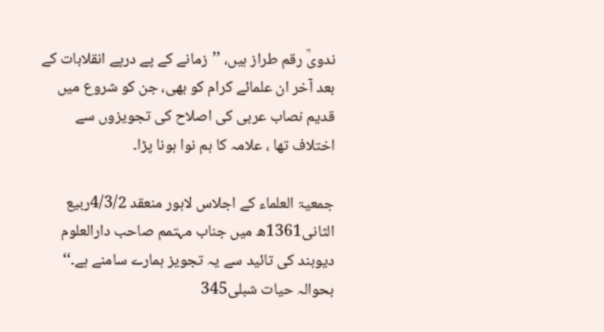ندویؒ رقم طراز ہیں، ’’زمانے کے پے درپے انقلابات کے بعد آخر ان علمائے کرام کو بھی، جن کو شروع میں قدیم نصاب عربی کی اصلاح کی تجویزوں سے اختلاف تھا ، علامہ کا ہم نوا ہونا پڑا۔

جمعیۃ العلماء کے اجلاس لاہور منعقد 4/3/2ربیع الثانی1361ھ میں جناب مہتمم صاحب دارالعلوم دیوبند کی تائید سے یہ تجویز ہمارے سامنے ہے۔‘‘ بحوالہ حیات شبلی345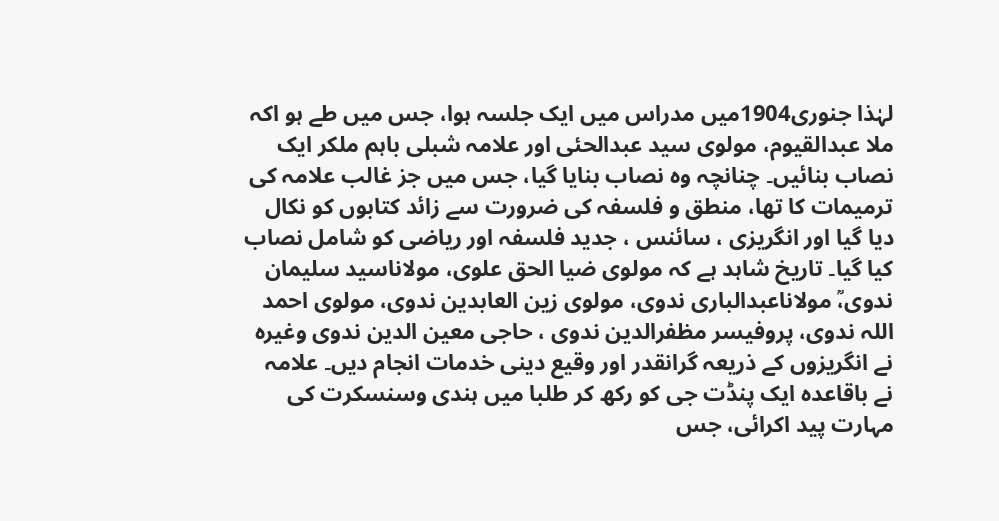لہٰذا جنوری1904میں مدراس میں ایک جلسہ ہوا، جس میں طے ہو اکہ ملا عبدالقیوم، مولوی سید عبدالحئی اور علامہ شبلی باہم ملکر ایک نصاب بنائیں۔ چنانچہ وہ نصاب بنایا گیا، جس میں جز غالب علامہ کی ترمیمات کا تھا، منطق و فلسفہ کی ضرورت سے زائد کتابوں کو نکال دیا گیا اور انگریزی ، سائنس ، جدید فلسفہ اور ریاضی کو شامل نصاب کیا گیا۔ تاریخ شاہد ہے کہ مولوی ضیا الحق علوی، مولاناسید سلیمان ندوی،ؒ مولاناعبدالباری ندوی، مولوی زین العابدین ندوی، مولوی احمد اللہ ندوی، پروفیسر مظفرالدین ندوی ، حاجی معین الدین ندوی وغیرہ نے انگریزوں کے ذریعہ گرانقدر اور وقیع دینی خدمات انجام دیں۔ علامہ نے باقاعدہ ایک پنڈت جی کو رکھ کر طلبا میں ہندی وسنسکرت کی مہارت پید اکرائی، جس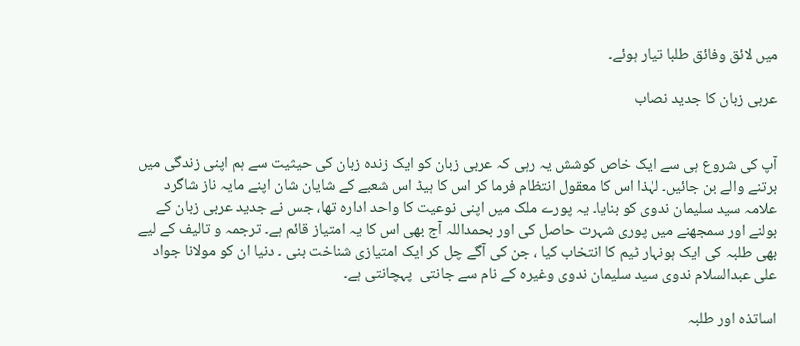میں لائق وفائق طلبا تیار ہوئے۔

عربی زبان کا جدید نصاب


آپ کی شروع ہی سے ایک خاص کوشش یہ رہی کہ عربی زبان کو ایک زندہ زبان کی حیثیت سے ہم اپنی زندگی میں برتنے والے بن جائیں۔ لہٰذا اس کا معقول انتظام فرما کر اس کا ہیڈ اس شعبے کے شایان شان اپنے مایہ ناز شاگرد علامہ سید سلیمان ندوی کو بنایا۔ یہ پورے ملک میں اپنی نوعیت کا واحد ادارہ تھا، جس نے جدید عربی زبان کے بولنے اور سمجھنے میں پوری شہرت حاصل کی اور بحمداللہ آج بھی اس کا یہ امتیاز قائم ہے۔ ترجمہ و تالیف کے لیے بھی طلبہ کی ایک ہونہار ٹیم کا انتخاب کیا ، جن کی آگے چل کر ایک امتیازی شناخت بنی ۔ دنیا ان کو مولانا جواد علی عبدالسلام ندوی سید سلیمان ندوی وغیرہ کے نام سے جانتی  پہچانتی ہے۔

اساتذہ اور طلبہ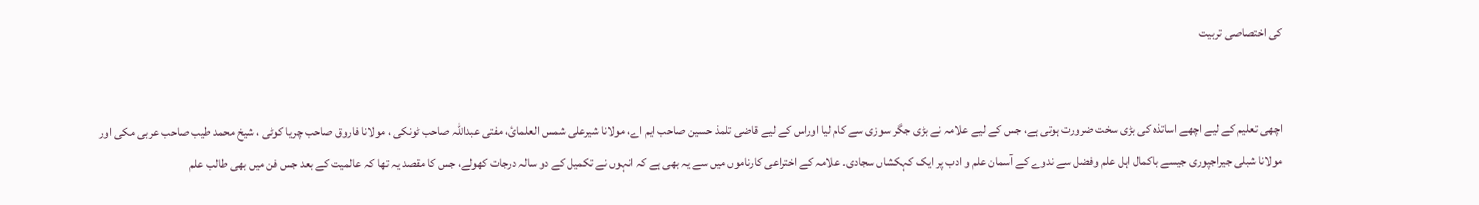کی اختصاصی تربیت


اچھی تعلیم کے لیے اچھے اساتذہ کی بڑی سخت ضرورت ہوتی ہے، جس کے لیے علامہ نے بڑی جگر سوزی سے کام لیا اوراس کے لیے قاضی تلمذ حسین صاحب ایم اے، مولانا شیرعلی شمس العلمائ، مفتی عبداللہ صاحب ٹونکی ، مولانا فاروق صاحب چریا کوٹی ، شیخ محمد طیب صاحب عربی مکی اور مولانا شبلی جیراجپوری جیسے باکمال اہل علم وفضل سے ندوے کے آسمان علم و ادب پر ایک کہکشاں سجادی۔ علامہ کے اختراعی کارناموں میں سے یہ بھی ہے کہ انہوں نے تکمیل کے دو سالہ درجات کھولے، جس کا مقصد یہ تھا کہ عالمیت کے بعد جس فن میں بھی طالب علم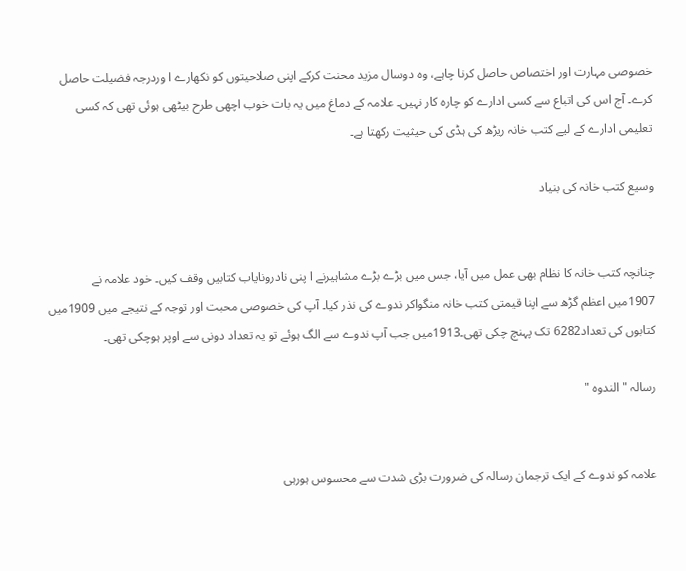خصوصی مہارت اور اختصاص حاصل کرنا چاہے، وہ دوسال مزید محنت کرکے اپنی صلاحیتوں کو نکھارے ا وردرجہ فضیلت حاصل کرے۔ آج اس کی اتباع سے کسی ادارے کو چارہ کار نہیں۔ علامہ کے دماغ میں یہ بات خوب اچھی طرح بیٹھی ہوئی تھی کہ کسی تعلیمی ادارے کے لیے کتب خانہ ریڑھ کی ہڈی کی حیثیت رکھتا ہے۔

وسیع کتب خانہ کی بنیاد


چنانچہ کتب خانہ کا نظام بھی عمل میں آیا، جس میں بڑے بڑے مشاہیرنے ا پنی نادرونایاب کتابیں وقف کیں۔ خود علامہ نے 1907میں اعظم گڑھ سے اپنا قیمتی کتب خانہ منگواکر ندوے کی نذر کیا۔ آپ کی خصوصی محبت اور توجہ کے نتیجے میں 1909میں کتابوں کی تعداد6282 تک پہنچ چکی تھی۔1913میں جب آپ ندوے سے الگ ہوئے تو یہ تعداد دونی سے اوپر ہوچکی تھی۔

رسالہ " الندوہ "


علامہ کو ندوے کے ایک ترجمان رسالہ کی ضرورت بڑی شدت سے محسوس ہورہی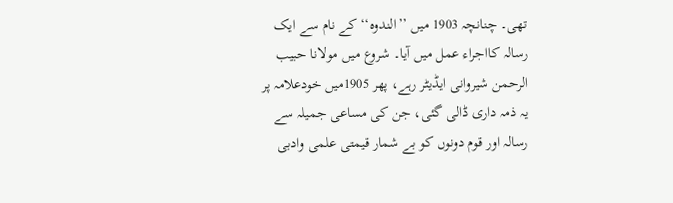تھی۔ چنانچہ 1903 میں ’’الندوہ‘‘ کے نام سے ایک رسالہ کااجراء عمل میں آیا۔ شروع میں مولانا حبیب الرحمن شیروانی ایڈیٹر رہے، پھر 1905میں خودعلامہ پر یہ ذمہ داری ڈالی گئی، جن کی مساعی جمیلہ سے رسالہ اور قوم دونوں کو بے شمار قیمتی علمی وادبی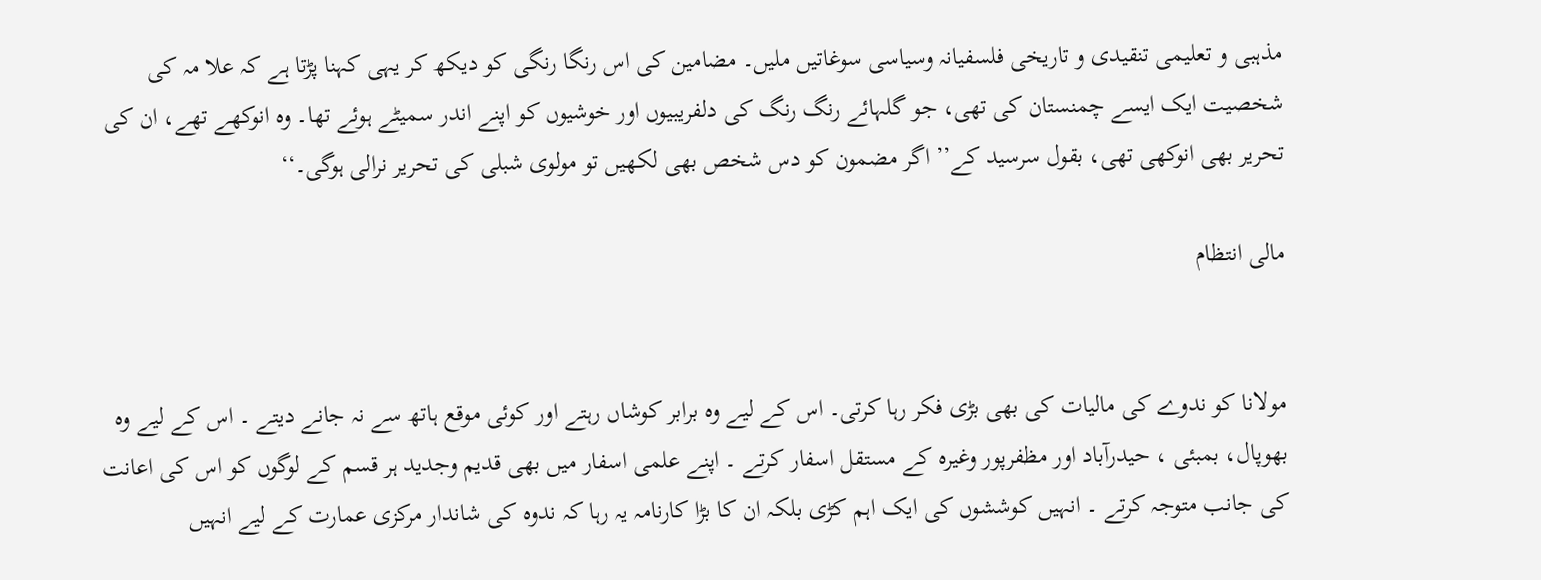مذہبی و تعلیمی تنقیدی و تاریخی فلسفیانہ وسیاسی سوغاتیں ملیں۔ مضامین کی اس رنگا رنگی کو دیکھ کر یہی کہنا پڑتا ہے کہ علا مہ کی شخصیت ایک ایسے چمنستان کی تھی، جو گلہائے رنگ رنگ کی دلفریبیوں اور خوشیوں کو اپنے اندر سمیٹے ہوئے تھا۔ وہ انوکھے تھے، ان کی تحریر بھی انوکھی تھی، بقول سرسید کے’’ اگر مضمون کو دس شخص بھی لکھیں تو مولوی شبلی کی تحریر نرالی ہوگی۔‘‘

مالی انتظام


مولانا کو ندوے کی مالیات کی بھی بڑی فکر رہا کرتی۔ اس کے لیے وہ برابر کوشاں رہتے اور کوئی موقع ہاتھ سے نہ جانے دیتے ۔ اس کے لیے وہ بھوپال، بمبئی ، حیدرآباد اور مظفرپور وغیرہ کے مستقل اسفار کرتے ۔ اپنے علمی اسفار میں بھی قدیم وجدید ہر قسم کے لوگوں کو اس کی اعانت کی جانب متوجہ کرتے ۔ انہیں کوششوں کی ایک اہم کڑی بلکہ ان کا بڑا کارنامہ یہ رہا کہ ندوہ کی شاندار مرکزی عمارت کے لیے انہیں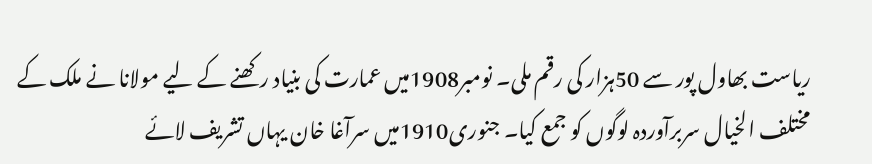ریاست بھاول پور سے 50ہزار کی رقم ملی۔ نومبر1908میں عمارت کی بنیاد رکھنے کے لیے مولانا نے ملک کے مختلف الخیال سربرآوردہ لوگوں کو جمع کیا۔ جنوری1910میں سرآغا خان یہاں تشریف لائے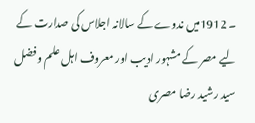۔ 1912میں ندوے کے سالانہ اجلاس کی صدارت کے لیے مصر کے مشہور ادیب اور معروف اہل علم وفضل سید رشید رضا مصری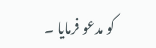کو مدعو فرمایا ۔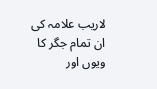لاریب علامہ کی ان تمام جگر کا ویوں اور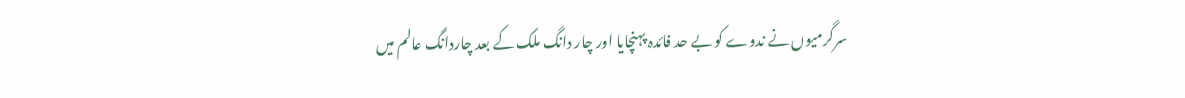سرگرمیوں نے ندوے کو بے حد فائدہ پہنچایا اور چار دانگ ملک کے بعد چاردانگ عالم میں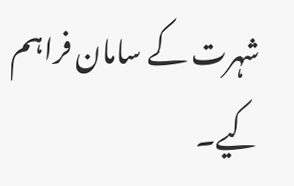شہرت کے سامان فراہم کیے۔